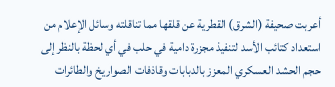أعربت صحيفة (الشرق) القطرية عن قلقها مما تناقلته وسائل الإعلام من استعداد كتائب الأسد لتنفيذ مجزرة دامية في حلب في أي لحظة بالنظر إلى حجم الحشد العسكري المعزز بالدبابات وقاذفات الصواريخ والطائرات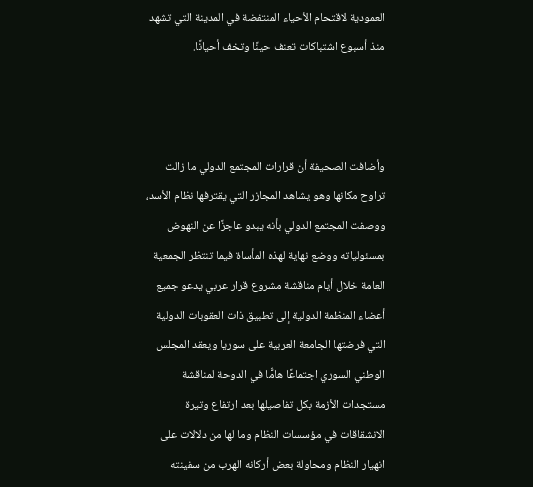العمودية لاقتحام الأحياء المنتفضة في المدينة التي تشهد منذ أسبوع اشتباكات تعنف حينًا وتخف أحيانًا.



وأضافت الصحيفة أن قرارات المجتمع الدولي ما زالت تراوح مكانها وهو يشاهد المجازر التي يقترفها نظام الأسد، ووصفت المجتمع الدولي بأنه يبدو عاجزًا عن النهوض بمسئولياته ووضع نهاية لهذه المأساة فيما تنتظر الجمعية العامة خلال أيام مناقشة مشروع قرار عربي يدعو جميع أعضاء المنظمة الدولية إلى تطبيق ذات العقوبات الدولية التي فرضتها الجامعة العربية على سوريا ويعقد المجلس الوطني السوري اجتماعًا هامًّا في الدوحة لمناقشة مستجدات الأزمة بكل تفاصيلها بعد ارتفاع وتيرة الانشقاقات في مؤسسات النظام وما لها من دلالات على انهيار النظام ومحاولة بعض أركانه الهرب من سفينته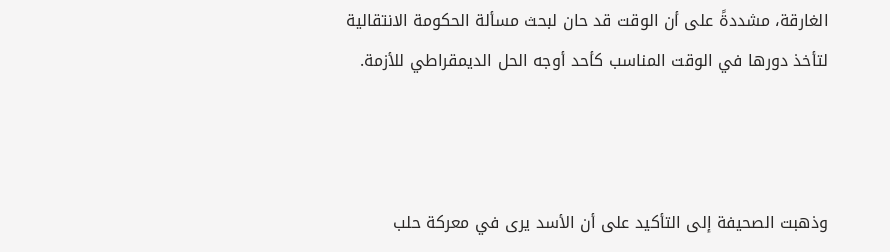الغارقة، مشددةً على أن الوقت قد حان لبحث مسألة الحكومة الانتقالية لتأخذ دورها في الوقت المناسب كأحد أوجه الحل الديمقراطي للأزمة.



وذهبت الصحيفة إلى التأكيد على أن الأسد يرى في معركة حلب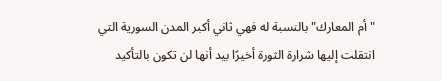"أم المعارك" بالنسبة له فهي ثاني أكبر المدن السورية التي انتقلت إليها شرارة الثورة أخيرًا بيد أنها لن تكون بالتأكيد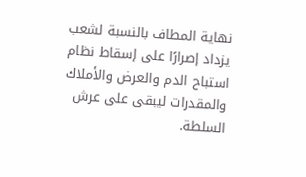نهاية المطاف بالنسبة لشعب يزداد إصرارًا على إسقاط نظام استباح الدم والعرض والأملاك والمقدرات ليبقى على عرش السلطة.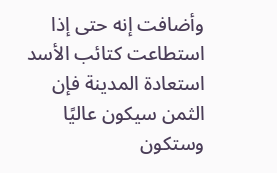وأضافت إنه حتى إذا استطاعت كتائب الأسد استعادة المدينة فإن الثمن سيكون عاليًا وستكون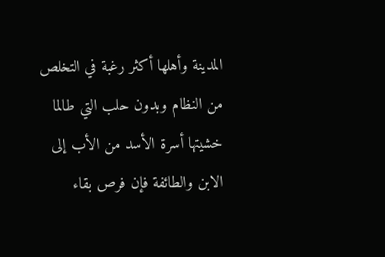المدينة وأهلها أكثر رغبة في التخلص من النظام وبدون حلب التي طالما خشيتها أسرة الأسد من الأب إلى الابن والطائفة فإن فرص بقاء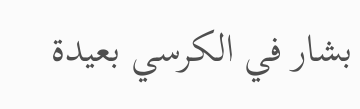بشار في الكرسي بعيدة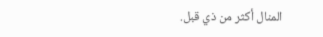المنال أكثر من ذي قبل.